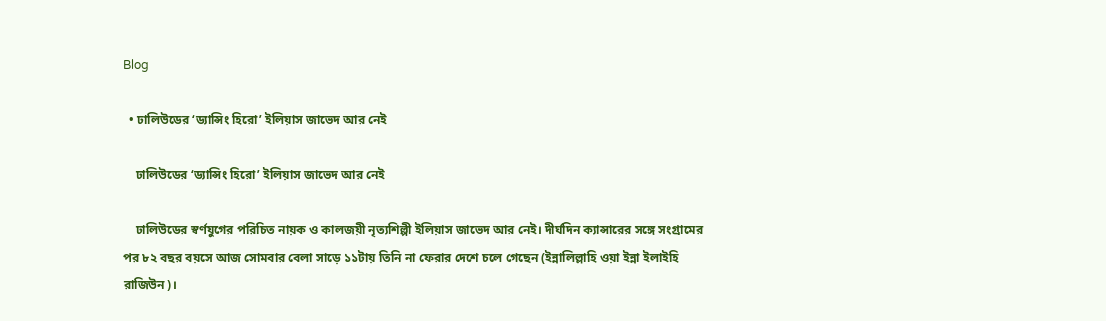Blog

  • ঢালিউডের ‘ড্যান্সিং হিরো’ ইলিয়াস জাভেদ আর নেই

    ঢালিউডের ‘ড্যান্সিং হিরো’ ইলিয়াস জাভেদ আর নেই

    ঢালিউডের স্বর্ণযুগের পরিচিত নায়ক ও কালজয়ী নৃত্যশিল্পী ইলিয়াস জাভেদ আর নেই। দীর্ঘদিন ক্যান্সারের সঙ্গে সংগ্রামের পর ৮২ বছর বয়সে আজ সোমবার বেলা সাড়ে ১১টায় তিনি না ফেরার দেশে চলে গেছেন (ইন্নালিল্লাহি ওয়া ইন্না ইলাইহি রাজিউন)।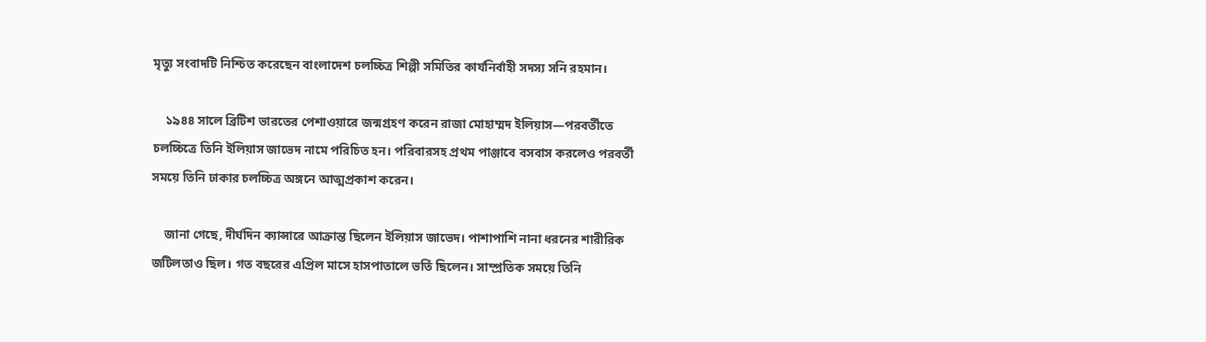মৃত্যু সংবাদটি নিশ্চিত করেছেন বাংলাদেশ চলচ্চিত্র শিল্পী সমিতির কার্যনির্বাহী সদস্য সনি রহমান।

    ১৯৪৪ সালে ব্রিটিশ ভারতের পেশাওয়ারে জন্মগ্রহণ করেন রাজা মোহাম্মদ ইলিয়াস—পরবর্তীতে চলচ্চিত্রে তিনি ইলিয়াস জাভেদ নামে পরিচিত হন। পরিবারসহ প্রথম পাঞ্জাবে বসবাস করলেও পরবর্তী সময়ে তিনি ঢাকার চলচ্চিত্র অঙ্গনে আত্মপ্রকাশ করেন।

    জানা গেছে, দীর্ঘদিন ক্যান্সারে আক্রান্ত ছিলেন ইলিয়াস জাভেদ। পাশাপাশি নানা ধরনের শারীরিক জটিলতাও ছিল। গত বছরের এপ্রিল মাসে হাসপাতালে ভর্তি ছিলেন। সাম্প্রতিক সময়ে তিনি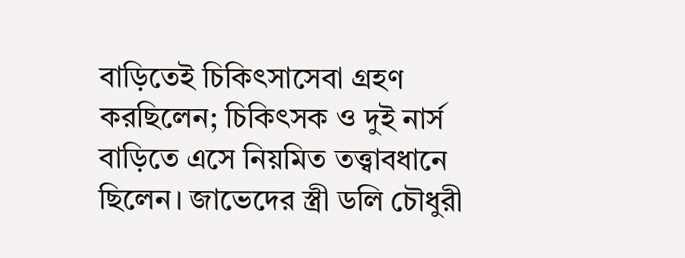বাড়িতেই চিকিৎসাসেবা গ্রহণ করছিলেন; চিকিৎসক ও দুই নার্স বাড়িতে এসে নিয়মিত তত্ত্বাবধানে ছিলেন। জাভেদের স্ত্রী ডলি চৌধুরী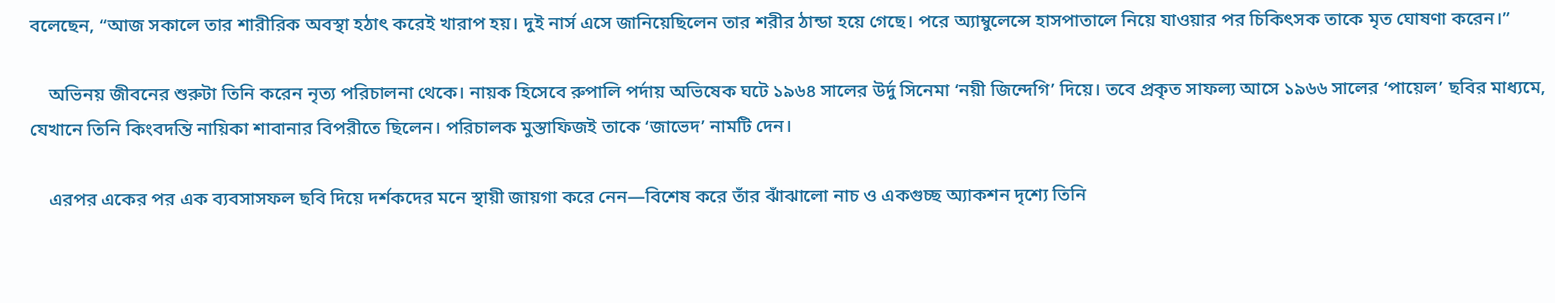বলেছেন, “আজ সকালে তার শারীরিক অবস্থা হঠাৎ করেই খারাপ হয়। দুই নার্স এসে জানিয়েছিলেন তার শরীর ঠান্ডা হয়ে গেছে। পরে অ্যাম্বুলেন্সে হাসপাতালে নিয়ে যাওয়ার পর চিকিৎসক তাকে মৃত ঘোষণা করেন।”

    অভিনয় জীবনের শুরুটা তিনি করেন নৃত্য পরিচালনা থেকে। নায়ক হিসেবে রুপালি পর্দায় অভিষেক ঘটে ১৯৬৪ সালের উর্দু সিনেমা ‘নয়ী জিন্দেগি’ দিয়ে। তবে প্রকৃত সাফল্য আসে ১৯৬৬ সালের ‘পায়েল’ ছবির মাধ্যমে, যেখানে তিনি কিংবদন্তি নায়িকা শাবানার বিপরীতে ছিলেন। পরিচালক মুস্তাফিজই তাকে ‘জাভেদ’ নামটি দেন।

    এরপর একের পর এক ব্যবসাসফল ছবি দিয়ে দর্শকদের মনে স্থায়ী জায়গা করে নেন—বিশেষ করে তাঁর ঝাঁঝালো নাচ ও একগুচ্ছ অ্যাকশন দৃশ্যে তিনি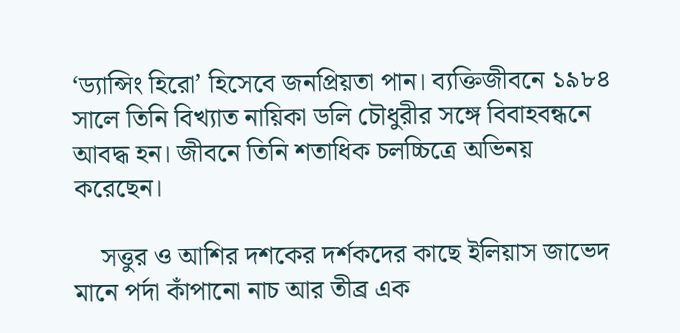‘ড্যান্সিং হিরো’ হিসেবে জনপ্রিয়তা পান। ব্যক্তিজীবনে ১৯৮৪ সালে তিনি বিখ্যাত নায়িকা ডলি চৌধুরীর সঙ্গে বিবাহবন্ধনে আবদ্ধ হন। জীবনে তিনি শতাধিক চলচ্চিত্রে অভিনয় করেছেন।

    সত্তুর ও আশির দশকের দর্শকদের কাছে ইলিয়াস জাভেদ মানে পর্দা কাঁপানো নাচ আর তীব্র এক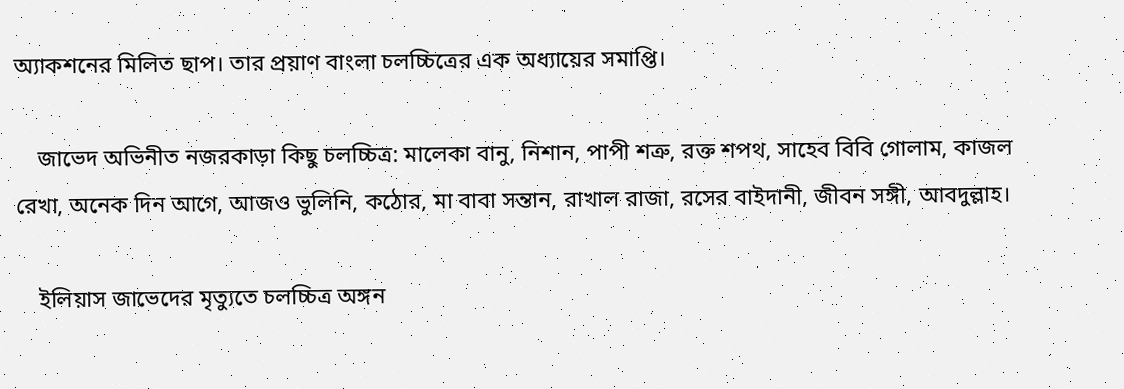অ্যাকশনের মিলিত ছাপ। তার প্রয়াণ বাংলা চলচ্চিত্রের এক অধ্যায়ের সমাপ্তি।

    জাভেদ অভিনীত নজরকাড়া কিছু চলচ্চিত্র: মালেকা বানু, নিশান, পাপী শত্রু, রক্ত শপথ, সাহেব বিবি গোলাম, কাজল রেখা, অনেক দিন আগে, আজও ভুলিনি, কঠোর, মা বাবা সন্তান, রাখাল রাজা, রসের বাইদানী, জীবন সঙ্গী, আবদুল্লাহ।

    ইলিয়াস জাভেদের মৃত্যুতে চলচ্চিত্র অঙ্গন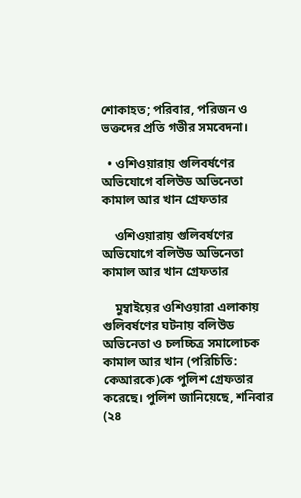শোকাহত; পরিবার, পরিজন ও ভক্তদের প্রতি গভীর সমবেদনা।

  • ওশিওয়ারায় গুলিবর্ষণের অভিযোগে বলিউড অভিনেতা কামাল আর খান গ্রেফতার

    ওশিওয়ারায় গুলিবর্ষণের অভিযোগে বলিউড অভিনেতা কামাল আর খান গ্রেফতার

    মুম্বাইয়ের ওশিওয়ারা এলাকায় গুলিবর্ষণের ঘটনায় বলিউড অভিনেতা ও চলচ্চিত্র সমালোচক কামাল আর খান (পরিচিতি: কেআরকে)কে পুলিশ গ্রেফতার করেছে। পুলিশ জানিয়েছে, শনিবার (২৪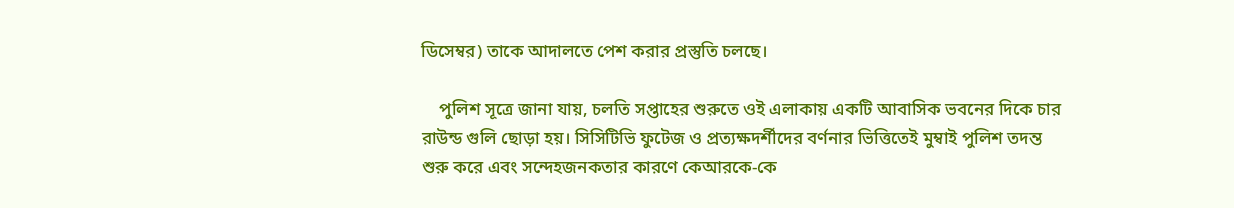ডিসেম্বর) তাকে আদালতে পেশ করার প্রস্তুতি চলছে।

    পুলিশ সূত্রে জানা যায়, চলতি সপ্তাহের শুরুতে ওই এলাকায় একটি আবাসিক ভবনের দিকে চার রাউন্ড গুলি ছোড়া হয়। সিসিটিভি ফুটেজ ও প্রত্যক্ষদর্শীদের বর্ণনার ভিত্তিতেই মুম্বাই পুলিশ তদন্ত শুরু করে এবং সন্দেহজনকতার কারণে কেআরকে-কে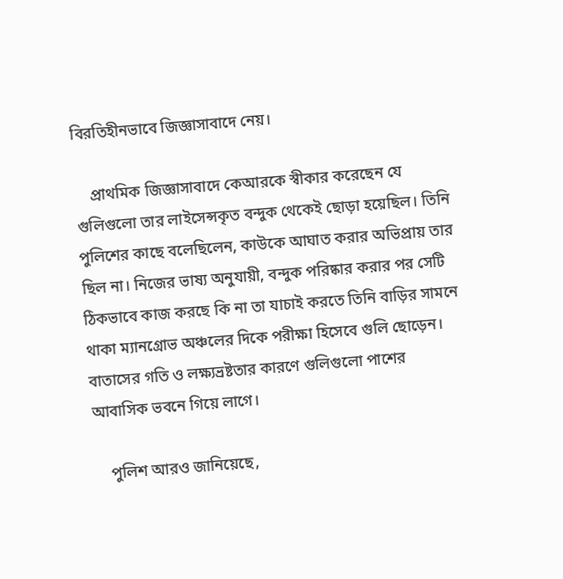বিরতিহীনভাবে জিজ্ঞাসাবাদে নেয়।

    প্রাথমিক জিজ্ঞাসাবাদে কেআরকে স্বীকার করেছেন যে গুলিগুলো তার লাইসেন্সকৃত বন্দুক থেকেই ছোড়া হয়েছিল। তিনি পুলিশের কাছে বলেছিলেন, কাউকে আঘাত করার অভিপ্রায় তার ছিল না। নিজের ভাষ্য অনুযায়ী, বন্দুক পরিষ্কার করার পর সেটি ঠিকভাবে কাজ করছে কি না তা যাচাই করতে তিনি বাড়ির সামনে থাকা ম্যানগ্রোভ অঞ্চলের দিকে পরীক্ষা হিসেবে গুলি ছোড়েন। বাতাসের গতি ও লক্ষ্যভ্রষ্টতার কারণে গুলিগুলো পাশের আবাসিক ভবনে গিয়ে লাগে।

    পুলিশ আরও জানিয়েছে,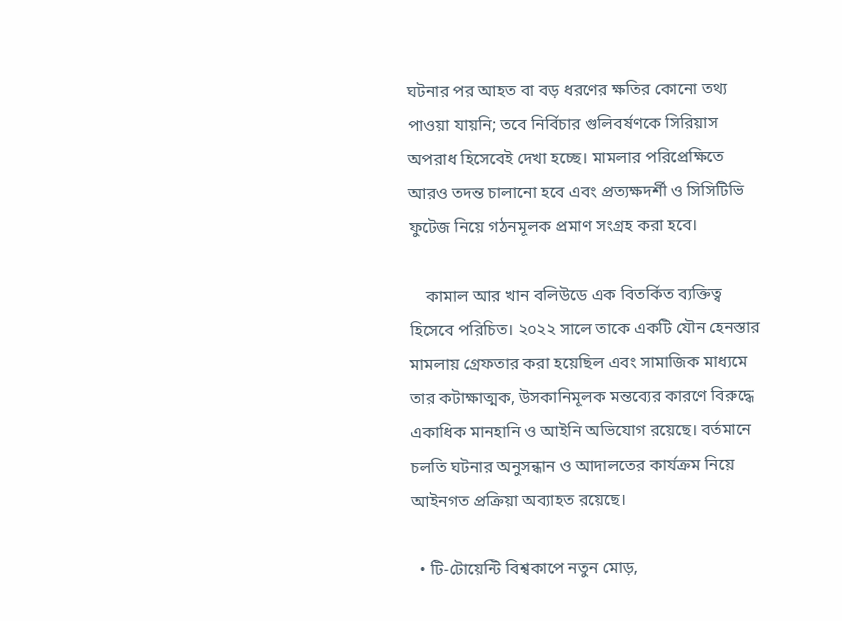ঘটনার পর আহত বা বড় ধরণের ক্ষতির কোনো তথ্য পাওয়া যায়নি; তবে নির্বিচার গুলিবর্ষণকে সিরিয়াস অপরাধ হিসেবেই দেখা হচ্ছে। মামলার পরিপ্রেক্ষিতে আরও তদন্ত চালানো হবে এবং প্রত্যক্ষদর্শী ও সিসিটিভি ফুটেজ নিয়ে গঠনমূলক প্রমাণ সংগ্রহ করা হবে।

    কামাল আর খান বলিউডে এক বিতর্কিত ব্যক্তিত্ব হিসেবে পরিচিত। ২০২২ সালে তাকে একটি যৌন হেনস্তার মামলায় গ্রেফতার করা হয়েছিল এবং সামাজিক মাধ্যমে তার কটাক্ষাত্মক, উসকানিমূলক মন্তব্যের কারণে বিরুদ্ধে একাধিক মানহানি ও আইনি অভিযোগ রয়েছে। বর্তমানে চলতি ঘটনার অনুসন্ধান ও আদালতের কার্যক্রম নিয়ে আইনগত প্রক্রিয়া অব্যাহত রয়েছে।

  • টি-টোয়েন্টি বিশ্বকাপে নতুন মোড়,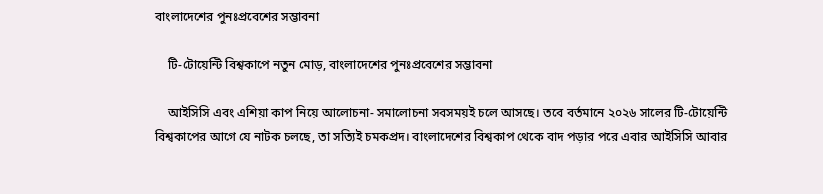বাংলাদেশের পুনঃপ্রবেশের সম্ভাবনা

    টি-টোয়েন্টি বিশ্বকাপে নতুন মোড়, বাংলাদেশের পুনঃপ্রবেশের সম্ভাবনা

    আইসিসি এবং এশিয়া কাপ নিয়ে আলোচনা- সমালোচনা সবসময়ই চলে আসছে। তবে বর্তমানে ২০২৬ সালের টি-টোয়েন্টি বিশ্বকাপের আগে যে নাটক চলছে, তা সত্যিই চমকপ্রদ। বাংলাদেশের বিশ্বকাপ থেকে বাদ পড়ার পরে এবার আইসিসি আবার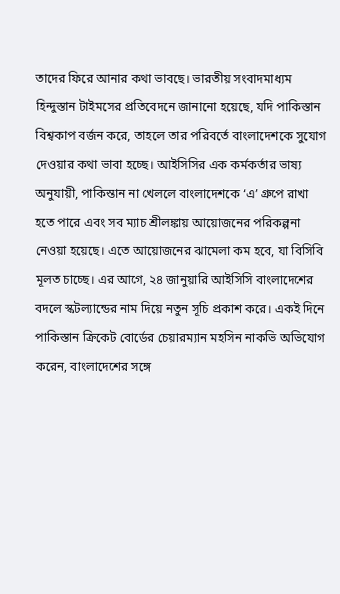তাদের ফিরে আনার কথা ভাবছে। ভারতীয় সংবাদমাধ্যম হিন্দুস্তান টাইমসের প্রতিবেদনে জানানো হয়েছে, যদি পাকিস্তান বিশ্বকাপ বর্জন করে, তাহলে তার পরিবর্তে বাংলাদেশকে সুযোগ দেওয়ার কথা ভাবা হচ্ছে। আইসিসির এক কর্মকর্তার ভাষ্য অনুযায়ী, পাকিস্তান না খেললে বাংলাদেশকে ‘এ’ গ্রুপে রাখা হতে পারে এবং সব ম্যাচ শ্রীলঙ্কায় আয়োজনের পরিকল্পনা নেওয়া হয়েছে। এতে আয়োজনের ঝামেলা কম হবে, যা বিসিবি মূলত চাচ্ছে। এর আগে, ২৪ জানুয়ারি আইসিসি বাংলাদেশের বদলে স্কটল্যান্ডের নাম দিয়ে নতুন সূচি প্রকাশ করে। একই দিনে পাকিস্তান ক্রিকেট বোর্ডের চেয়ারম্যান মহসিন নাকভি অভিযোগ করেন, বাংলাদেশের সঙ্গে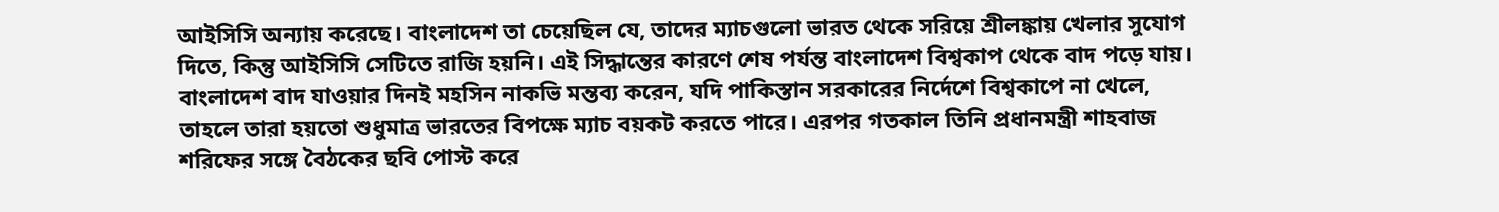আইসিসি অন্যায় করেছে। বাংলাদেশ তা চেয়েছিল যে, তাদের ম্যাচগুলো ভারত থেকে সরিয়ে শ্রীলঙ্কায় খেলার সুযোগ দিতে, কিন্তু আইসিসি সেটিতে রাজি হয়নি। এই সিদ্ধান্তের কারণে শেষ পর্যন্ত বাংলাদেশ বিশ্বকাপ থেকে বাদ পড়ে যায়। বাংলাদেশ বাদ যাওয়ার দিনই মহসিন নাকভি মন্তব্য করেন, যদি পাকিস্তান সরকারের নির্দেশে বিশ্বকাপে না খেলে, তাহলে তারা হয়তো শুধুমাত্র ভারতের বিপক্ষে ম্যাচ বয়কট করতে পারে। এরপর গতকাল তিনি প্রধানমন্ত্রী শাহবাজ শরিফের সঙ্গে বৈঠকের ছবি পোস্ট করে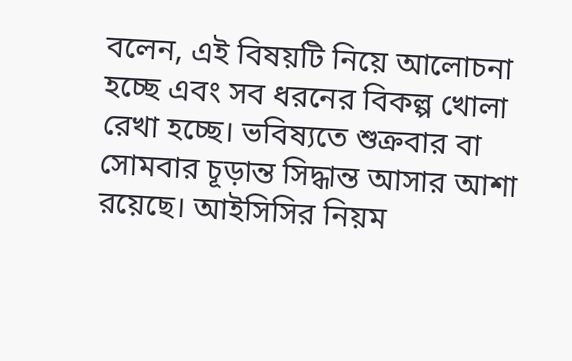বলেন, এই বিষয়টি নিয়ে আলোচনা হচ্ছে এবং সব ধরনের বিকল্প খোলা রেখা হচ্ছে। ভবিষ্যতে শুক্রবার বা সোমবার চূড়ান্ত সিদ্ধান্ত আসার আশা রয়েছে। আইসিসির নিয়ম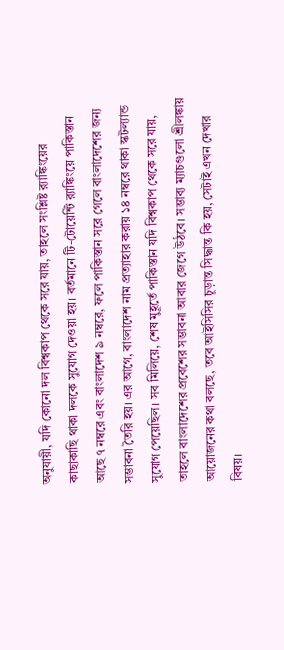অনুযায়ী, যদি কোনো দল বিশ্বকাপ থেকে সরে যায়, তাহলে সংশ্লিষ্ট র‍্যাঙ্কিংয়ের কাছাকাছি থাকা দলকে সুযোগ দেওয়া হয়। বর্তমানে টি-টোয়েন্টি র‍্যাঙ্কিংয়ে পাকিস্তান আছে ৭ নম্বরে এবং বাংলাদেশ ৯ নম্বরে, ফলে পাকিস্তান সরে গেলে বাংলাদেশের জন্য সম্ভাবনা তৈরি হয়। এর আগে, বাংলাদেশ নাম প্রত্যাহার করায় ১৪ নম্বরে থাকা স্কটল্যান্ড সুযোগ পেয়েছিল। সব মিলিয়ে, শেষ মুহূর্তে পাকিস্তান যদি বিশ্বকাপ থেকে সরে যায়, তাহলে বাংলাদেশের প্রবেশের সম্ভাবনা আবার জেগে উঠবে। সম্ভাব্য ম্যাচগুলো শ্রীলঙ্কায় আয়োজনের কথা বলছে, তবে আইসিসির চূড়ান্ত সিদ্ধান্ত কি হয়, সেটাই এখন দেখার বিষয়।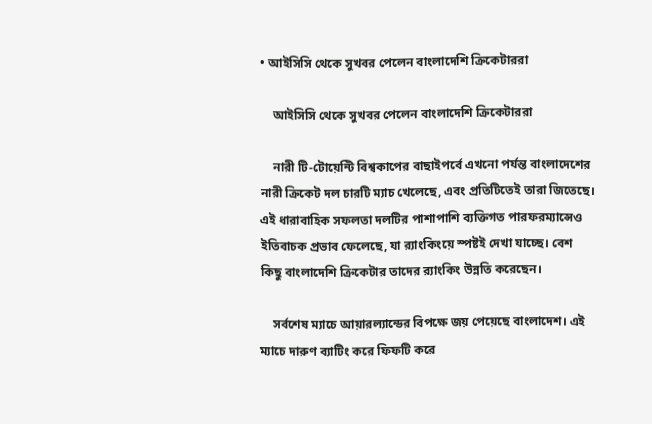• আইসিসি থেকে সুখবর পেলেন বাংলাদেশি ক্রিকেটাররা

    আইসিসি থেকে সুখবর পেলেন বাংলাদেশি ক্রিকেটাররা

    নারী টি-টোয়েন্টি বিশ্বকাপের বাছাইপর্বে এখনো পর্যন্ত বাংলাদেশের নারী ক্রিকেট দল চারটি ম্যাচ খেলেছে, এবং প্রতিটিতেই তারা জিতেছে। এই ধারাবাহিক সফলতা দলটির পাশাপাশি ব্যক্তিগত পারফরম্যান্সেও ইতিবাচক প্রভাব ফেলেছে, যা র‍্যাংকিংয়ে স্পষ্টই দেখা যাচ্ছে। বেশ কিছু বাংলাদেশি ক্রিকেটার তাদের র‍্যাংকিং উন্নতি করেছেন।

    সর্বশেষ ম্যাচে আয়ারল্যান্ডের বিপক্ষে জয় পেয়েছে বাংলাদেশ। এই ম্যাচে দারুণ ব্যাটিং করে ফিফটি করে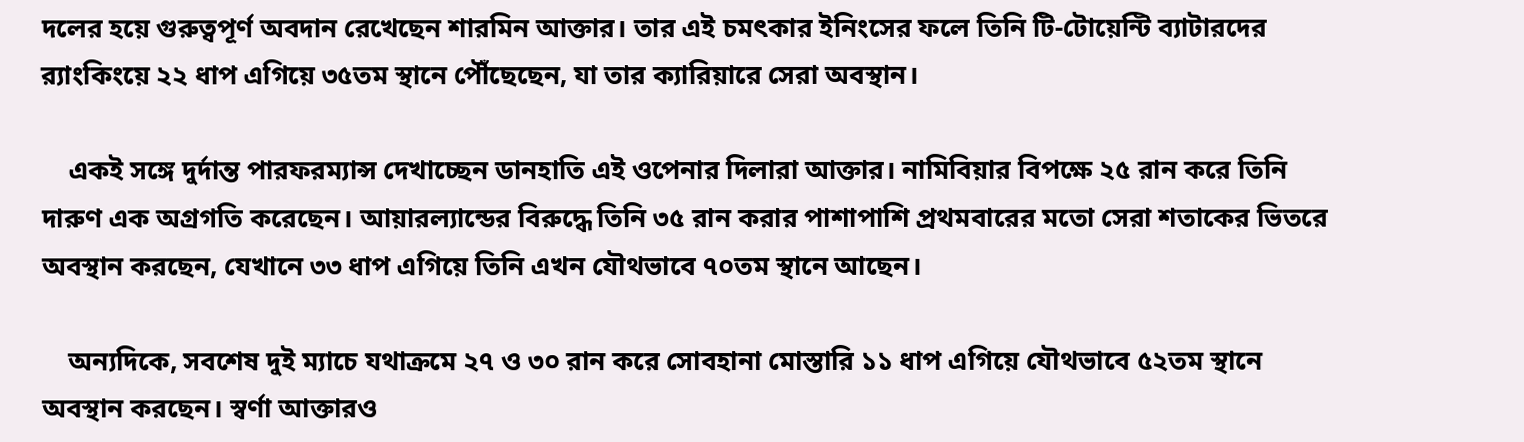দলের হয়ে গুরুত্বপূর্ণ অবদান রেখেছেন শারমিন আক্তার। তার এই চমৎকার ইনিংসের ফলে তিনি টি-টোয়েন্টি ব্যাটারদের র‍্যাংকিংয়ে ২২ ধাপ এগিয়ে ৩৫তম স্থানে পৌঁছেছেন, যা তার ক্যারিয়ারে সেরা অবস্থান।

    একই সঙ্গে দুর্দান্ত পারফরম্যান্স দেখাচ্ছেন ডানহাতি এই ওপেনার দিলারা আক্তার। নামিবিয়ার বিপক্ষে ২৫ রান করে তিনি দারুণ এক অগ্রগতি করেছেন। আয়ারল্যান্ডের বিরুদ্ধে তিনি ৩৫ রান করার পাশাপাশি প্রথমবারের মতো সেরা শতাকের ভিতরে অবস্থান করছেন, যেখানে ৩৩ ধাপ এগিয়ে তিনি এখন যৌথভাবে ৭০তম স্থানে আছেন।

    অন্যদিকে, সবশেষ দুই ম্যাচে যথাক্রমে ২৭ ও ৩০ রান করে সোবহানা মোস্তারি ১১ ধাপ এগিয়ে যৌথভাবে ৫২তম স্থানে অবস্থান করছেন। স্বর্ণা আক্তারও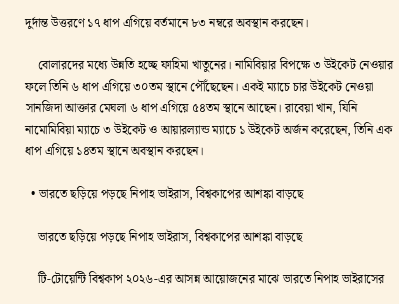দুর্দান্ত উত্তরণে ১৭ ধাপ এগিয়ে বর্তমানে ৮৩ নম্বরে অবস্থান করছেন।

    বোলারদের মধ্যে উন্নতি হচ্ছে ফাহিমা খাতুনের। নামিবিয়ার বিপক্ষে ৩ উইকেট নেওয়ার ফলে তিনি ৬ ধাপ এগিয়ে ৩০তম স্থানে পৌঁছেছেন। একই ম্যাচে চার উইকেট নেওয়া সানজিদা আক্তার মেঘলা ৬ ধাপ এগিয়ে ৫৪তম স্থানে আছেন। রাবেয়া খান, যিনি নামোমিবিয়া ম্যাচে ৩ উইকেট ও আয়ারল্যান্ড ম্যাচে ১ উইকেট অর্জন করেছেন, তিনি এক ধাপ এগিয়ে ১৪তম স্থানে অবস্থান করছেন।

  • ভারতে ছড়িয়ে পড়ছে নিপাহ ভাইরাস, বিশ্বকাপের আশঙ্কা বাড়ছে

    ভারতে ছড়িয়ে পড়ছে নিপাহ ভাইরাস, বিশ্বকাপের আশঙ্কা বাড়ছে

    টি-টোয়েন্টি বিশ্বকাপ ২০২৬-এর আসন্ন আয়োজনের মাঝে ভারতে নিপাহ ভাইরাসের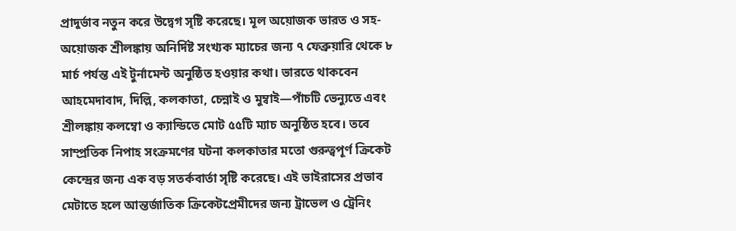প্রাদুর্ভাব নতুন করে উদ্বেগ সৃষ্টি করেছে। মূল অয়োজক ভারত ও সহ-অয়োজক শ্রীলঙ্কায় অনির্দিষ্ট সংখ্যক ম্যাচের জন্য ৭ ফেব্রুয়ারি থেকে ৮ মার্চ পর্যন্ত এই টুর্নামেন্ট অনুষ্ঠিত হওয়ার কথা। ভারতে থাকবেন আহমেদাবাদ, দিল্লি, কলকাতা, চেন্নাই ও মুম্বাই—পাঁচটি ভেন্যুতে এবং শ্রীলঙ্কায় কলম্বো ও ক্যান্ডিতে মোট ৫৫টি ম্যাচ অনুষ্ঠিত হবে। তবে সাম্প্রতিক নিপাহ সংক্রমণের ঘটনা কলকাতার মতো গুরুত্বপূর্ণ ক্রিকেট কেন্দ্রের জন্য এক বড় সতর্কবার্তা সৃষ্টি করেছে। এই ভাইরাসের প্রভাব মেটাতে হলে আন্তর্জাতিক ক্রিকেটপ্রেমীদের জন্য ট্রাভেল ও ট্রেনিং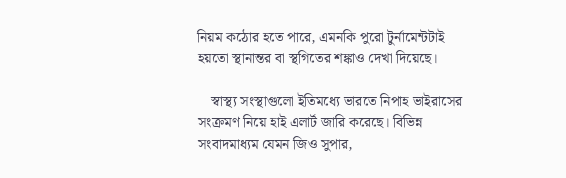নিয়ম কঠোর হতে পারে, এমনকি পুরো টুর্নামেন্টটাই হয়তো স্থানান্তর বা স্থগিতের শঙ্কাও দেখা দিয়েছে।

    স্বাস্থ্য সংস্থাগুলো ইতিমধ্যে ভারতে নিপাহ ভাইরাসের সংক্রমণ নিয়ে হাই এলার্ট জারি করেছে। বিভিন্ন সংবাদমাধ্যম যেমন জিও সুপার,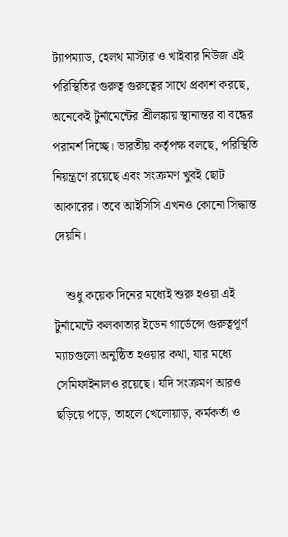ট্যাপম্যাড, হেলথ মাস্টার ও খাইবার নিউজ এই পরিস্থিতির গুরুত্ব গুরুত্বের সাথে প্রকাশ করছে, অনেকেই টুর্নামেন্টের শ্রীলঙ্কায় স্থানান্তর বা বন্ধের পরামর্শ দিচ্ছে। ভারতীয় কর্তৃপক্ষ বলছে, পরিস্থিতি নিয়ন্ত্রণে রয়েছে এবং সংক্রমণ খুবই ছোট আকারের। তবে আইসিসি এখনও কোনো সিদ্ধান্ত দেয়নি।

    শুধু কয়েক দিনের মধ্যেই শুরু হওয়া এই টুর্নামেন্টে কলকাতার ইডেন গার্ডেন্সে গুরুত্বপূর্ণ ম্যাচগুলো অনুষ্ঠিত হওয়ার কথা, যার মধ্যে সেমিফাইনালও রয়েছে। যদি সংক্রমণ আরও ছড়িয়ে পড়ে, তাহলে খেলোয়াড়, কর্মকর্তা ও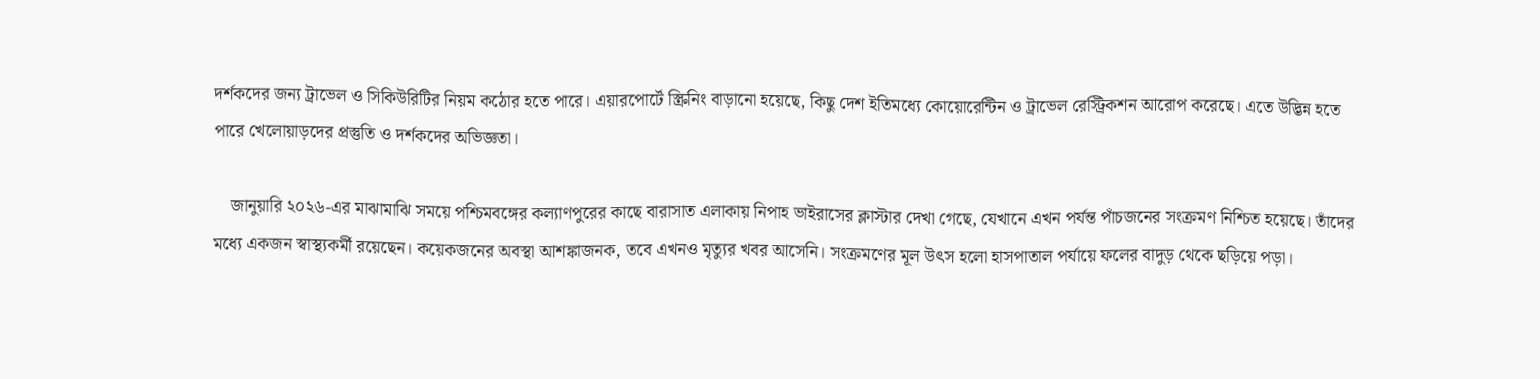দর্শকদের জন্য ট্রাভেল ও সিকিউরিটির নিয়ম কঠোর হতে পারে। এয়ারপোর্টে স্ক্রিনিং বাড়ানো হয়েছে, কিছু দেশ ইতিমধ্যে কোয়োরেন্টিন ও ট্রাভেল রেস্ট্রিকশন আরোপ করেছে। এতে উদ্ভিন্ন হতে পারে খেলোয়াড়দের প্রস্তুতি ও দর্শকদের অভিজ্ঞতা।

    জানুয়ারি ২০২৬-এর মাঝামাঝি সময়ে পশ্চিমবঙ্গের কল্যাণপুরের কাছে বারাসাত এলাকায় নিপাহ ভাইরাসের ক্লাস্টার দেখা গেছে, যেখানে এখন পর্যন্ত পাঁচজনের সংক্রমণ নিশ্চিত হয়েছে। তাঁদের মধ্যে একজন স্বাস্থ্যকর্মী রয়েছেন। কয়েকজনের অবস্থা আশঙ্কাজনক, তবে এখনও মৃত্যুর খবর আসেনি। সংক্রমণের মূল উৎস হলো হাসপাতাল পর্যায়ে ফলের বাদুড় থেকে ছড়িয়ে পড়া।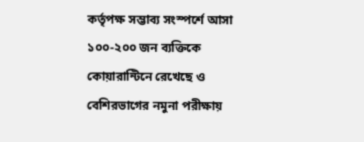কর্তৃপক্ষ সম্ভাব্য সংস্পর্শে আসা ১০০-২০০ জন ব্যক্তিকে কোয়ারান্টিনে রেখেছে ও বেশিরভাগের নমুনা পরীক্ষায়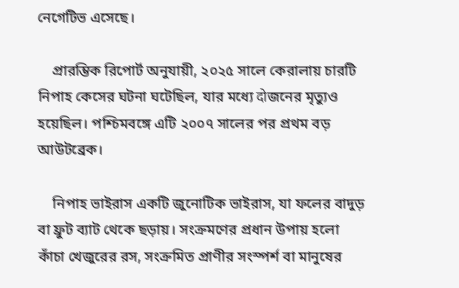নেগেটিভ এসেছে।

    প্রারম্ভিক রিপোর্ট অনুযায়ী, ২০২৫ সালে কেরালায় চারটি নিপাহ কেসের ঘটনা ঘটেছিল, যার মধ্যে दोজনের মৃত্যুও হয়েছিল। পশ্চিমবঙ্গে এটি ২০০৭ সালের পর প্রথম বড় আউটব্রেক।

    নিপাহ ভাইরাস একটি জুনোটিক ভাইরাস, যা ফলের বাদুড় বা ফ্রুট ব্যাট থেকে ছড়ায়। সংক্রমণের প্রধান উপায় হলো কাঁচা খেজুরের রস, সংক্রমিত প্রাণীর সংস্পর্শ বা মানুষের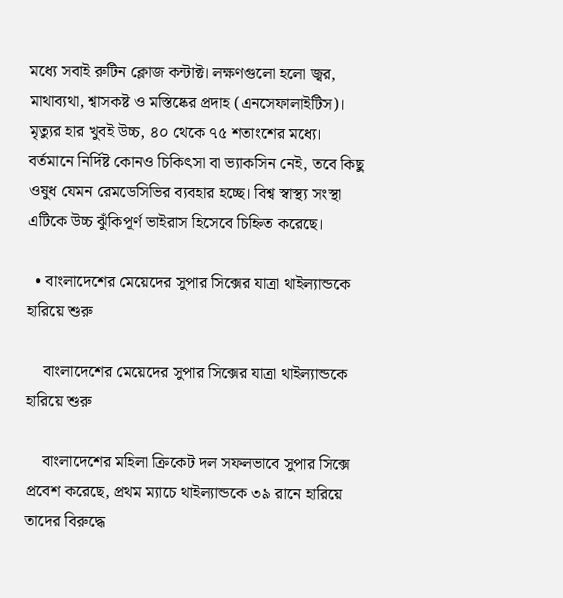মধ্যে সবাই রুটিন ক্লোজ কন্টাক্ট। লক্ষণগুলো হলো জ্বর, মাথাব্যথা, শ্বাসকষ্ট ও মস্তিষ্কের প্রদাহ (এনসেফালাইটিস)। মৃত্যুর হার খুবই উচ্চ, ৪০ থেকে ৭৫ শতাংশের মধ্যে। বর্তমানে নির্দিষ্ট কোনও চিকিৎসা বা ভ্যাকসিন নেই, তবে কিছু ওষুধ যেমন রেমডেসিভির ব্যবহার হচ্ছে। বিশ্ব স্বাস্থ্য সংস্থা এটিকে উচ্চ ঝুঁকিপূর্ণ ভাইরাস হিসেবে চিহ্নিত করেছে।

  • বাংলাদেশের মেয়েদের সুপার সিক্সের যাত্রা থাইল্যান্ডকে হারিয়ে শুরু

    বাংলাদেশের মেয়েদের সুপার সিক্সের যাত্রা থাইল্যান্ডকে হারিয়ে শুরু

    বাংলাদেশের মহিলা ক্রিকেট দল সফলভাবে সুপার সিক্সে প্রবেশ করেছে, প্রথম ম্যাচে থাইল্যান্ডকে ৩৯ রানে হারিয়ে তাদের বিরুদ্ধে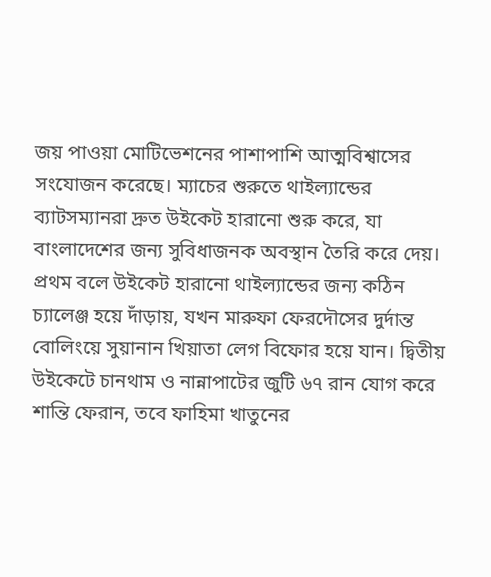জয় পাওয়া মোটিভেশনের পাশাপাশি আত্মবিশ্বাসের সংযোজন করেছে। ম্যাচের শুরুতে থাইল্যান্ডের ব্যাটসম্যানরা দ্রুত উইকেট হারানো শুরু করে, যা বাংলাদেশের জন্য সুবিধাজনক অবস্থান তৈরি করে দেয়। প্রথম বলে উইকেট হারানো থাইল্যান্ডের জন্য কঠিন চ্যালেঞ্জ হয়ে দাঁড়ায়, যখন মারুফা ফেরদৌসের দুর্দান্ত বোলিংয়ে সুয়ানান খিয়াতা লেগ বিফোর হয়ে যান। দ্বিতীয় উইকেটে চানথাম ও নান্নাপাটের জুটি ৬৭ রান যোগ করে শান্তি ফেরান, তবে ফাহিমা খাতুনের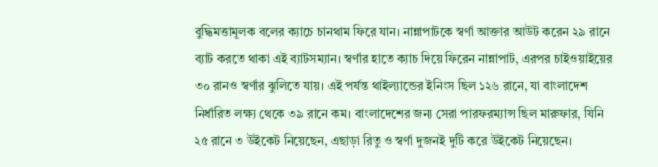বুদ্ধিমত্তামূলক বলের ক্যাচে চানথাম ফিরে যান। নান্নাপাটকে স্বর্ণা আক্তার আউট করেন ২৯ রানে ব্যাট করতে থাকা এই ব্যাটসম্যান। স্বর্ণার হাতে ক্যাচ দিয়ে ফিরেন নান্নাপাট, এরপর চাইওয়াইয়ের ৩০ রানও স্বর্ণার ঝুলিতে যায়। এই পর্যন্ত থাইল্যান্ডের ইনিংস ছিল ১২৬ রানে, যা বাংলাদেশ নির্ধারিত লক্ষ্য থেকে ৩৯ রানে কম। বাংলাদেশের জন্য সেরা পারফরম্যান্স ছিল মারুফার, যিনি ২৫ রানে ৩ উইকেট নিয়েছেন, এছাড়া রিতু ও স্বর্ণা দুজনই দুটি করে উইকেট নিয়েছেন।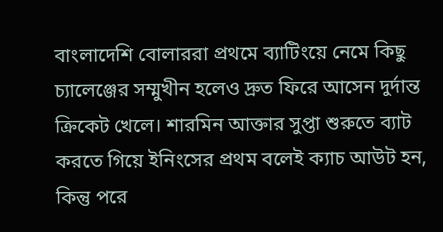বাংলাদেশি বোলাররা প্রথমে ব্যাটিংয়ে নেমে কিছু চ্যালেঞ্জের সম্মুখীন হলেও দ্রুত ফিরে আসেন দুর্দান্ত ক্রিকেট খেলে। শারমিন আক্তার সুপ্তা শুরুতে ব্যাট করতে গিয়ে ইনিংসের প্রথম বলেই ক্যাচ আউট হন, কিন্তু পরে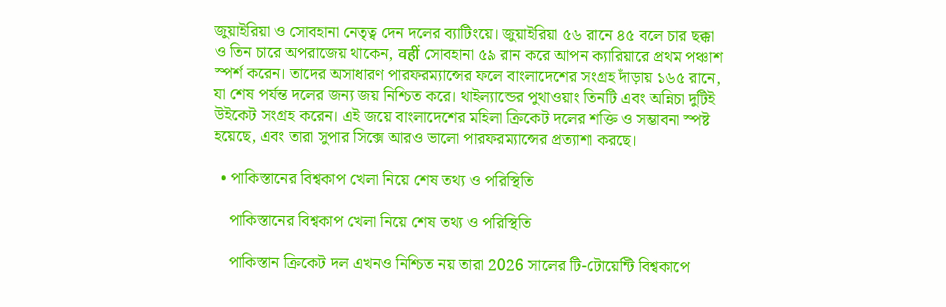জুয়াইরিয়া ও সোবহানা নেতৃত্ব দেন দলের ব্যাটিংয়ে। জুয়াইরিয়া ৫৬ রানে ৪৫ বলে চার ছক্কা ও তিন চারে অপরাজেয় থাকেন, वहीं সোবহানা ৫৯ রান করে আপন ক্যারিয়ারে প্রথম পঞ্চাশ স্পর্শ করেন। তাদের অসাধারণ পারফরম্যান্সের ফলে বাংলাদেশের সংগ্রহ দাঁড়ায় ১৬৫ রানে, যা শেষ পর্যন্ত দলের জন্য জয় নিশ্চিত করে। থাইল্যান্ডের পুথাওয়াং তিনটি এবং অন্নিচা দুটিই উইকেট সংগ্রহ করেন। এই জয়ে বাংলাদেশের মহিলা ক্রিকেট দলের শক্তি ও সম্ভাবনা স্পষ্ট হয়েছে, এবং তারা সুপার সিক্সে আরও ভালো পারফরম্যান্সের প্রত্যাশা করছে।

  • পাকিস্তানের বিশ্বকাপ খেলা নিয়ে শেষ তথ্য ও পরিস্থিতি

    পাকিস্তানের বিশ্বকাপ খেলা নিয়ে শেষ তথ্য ও পরিস্থিতি

    পাকিস্তান ক্রিকেট দল এখনও নিশ্চিত নয় তারা 2026 সালের টি-টোয়েন্টি বিশ্বকাপে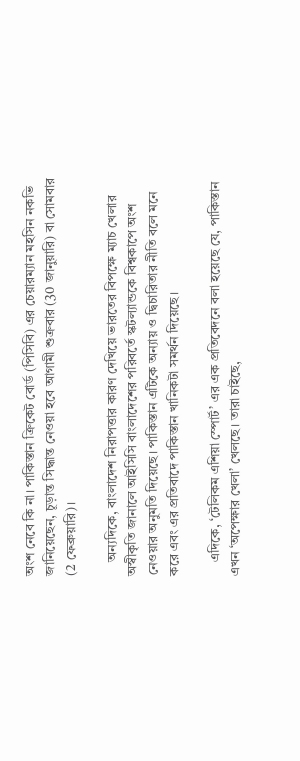অংশ নেবে কি না। পাকিস্তান ক্রিকেট বোর্ড (পিসিবি) এর চেয়ারম্যান মহসিন নকভি জানিয়েছেন, চূড়ান্ত সিদ্ধান্ত নেওয়া হবে আগামী শুক্রবার (30 জানুয়ারি) বা সোমবার (2 ফেব্রুয়ারি)।

    অন্যদিকে, বাংলাদেশ নিরাপত্তার কারণ দেখিয়ে ভারতের বিপক্ষে ম্যাচ খেলার অস্বীকৃতি জানালে আইসিসি বাংলাদেশের পরিবর্তে স্কটল্যান্ডকে বিশ্বকাপে অংশ নেওয়ার অনুমতি দিয়েছে। পাকিস্তান এটিকে অন্যায় ও দ্বিচারিতার নীতি বলে মনে করে এবং এর প্রতিবাদে পাকিস্তান খানিকটা সমর্থন দিয়েছে।

    এদিকে, ‘টেলিকম এশিয়া স্পোর্ট’ এর এক প্রতিবেদনে বলা হয়েছে যে, পাকিস্তান এখন ‘অপেক্ষার খেলা’ খেলছে। তারা চাইছে,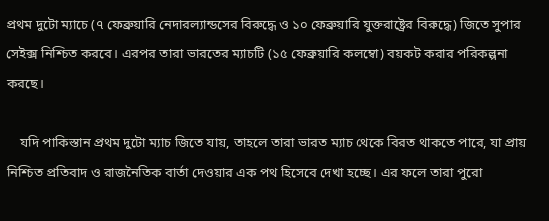প্রথম দুটো ম্যাচে (৭ ফেব্রুয়ারি নেদারল্যান্ডসের বিরুদ্ধে ও ১০ ফেব্রুয়ারি যুক্তরাষ্ট্রের বিরুদ্ধে) জিতে সুপার সেইক্স নিশ্চিত করবে। এরপর তারা ভারতের ম্যাচটি (১৫ ফেব্রুয়ারি কলম্বো) বয়কট করার পরিকল্পনা করছে।

    যদি পাকিস্তান প্রথম দুটো ম্যাচ জিতে যায়, তাহলে তারা ভারত ম্যাচ থেকে বিরত থাকতে পারে, যা প্রায় নিশ্চিত প্রতিবাদ ও রাজনৈতিক বার্তা দেওয়ার এক পথ হিসেবে দেখা হচ্ছে। এর ফলে তারা পুরো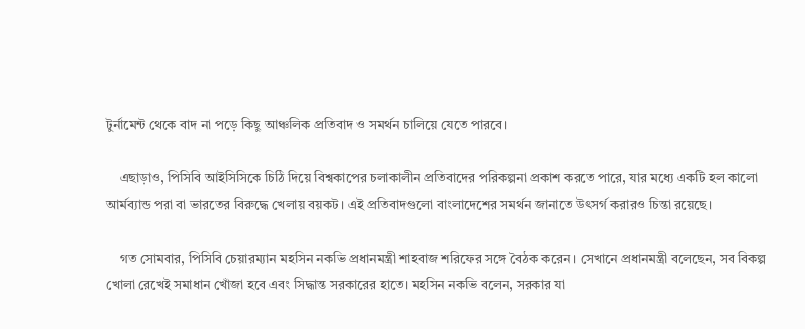টুর্নামেন্ট থেকে বাদ না পড়ে কিছু আঞ্চলিক প্রতিবাদ ও সমর্থন চালিয়ে যেতে পারবে।

    এছাড়াও, পিসিবি আইসিসিকে চিঠি দিয়ে বিশ্বকাপের চলাকালীন প্রতিবাদের পরিকল্পনা প্রকাশ করতে পারে, যার মধ্যে একটি হল কালো আর্মব্যান্ড পরা বা ভারতের বিরুদ্ধে খেলায় বয়কট। এই প্রতিবাদগুলো বাংলাদেশের সমর্থন জানাতে উৎসর্গ করারও চিন্তা রয়েছে।

    গত সোমবার, পিসিবি চেয়ারম্যান মহসিন নকভি প্রধানমন্ত্রী শাহবাজ শরিফের সঙ্গে বৈঠক করেন। সেখানে প্রধানমন্ত্রী বলেছেন, সব বিকল্প খোলা রেখেই সমাধান খোঁজা হবে এবং সিদ্ধান্ত সরকারের হাতে। মহসিন নকভি বলেন, সরকার যা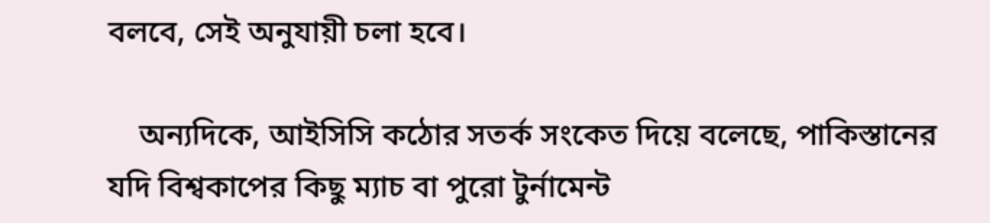বলবে, সেই অনুযায়ী চলা হবে।

    অন্যদিকে, আইসিসি কঠোর সতর্ক সংকেত দিয়ে বলেছে, পাকিস্তানের যদি বিশ্বকাপের কিছু ম্যাচ বা পুরো টুর্নামেন্ট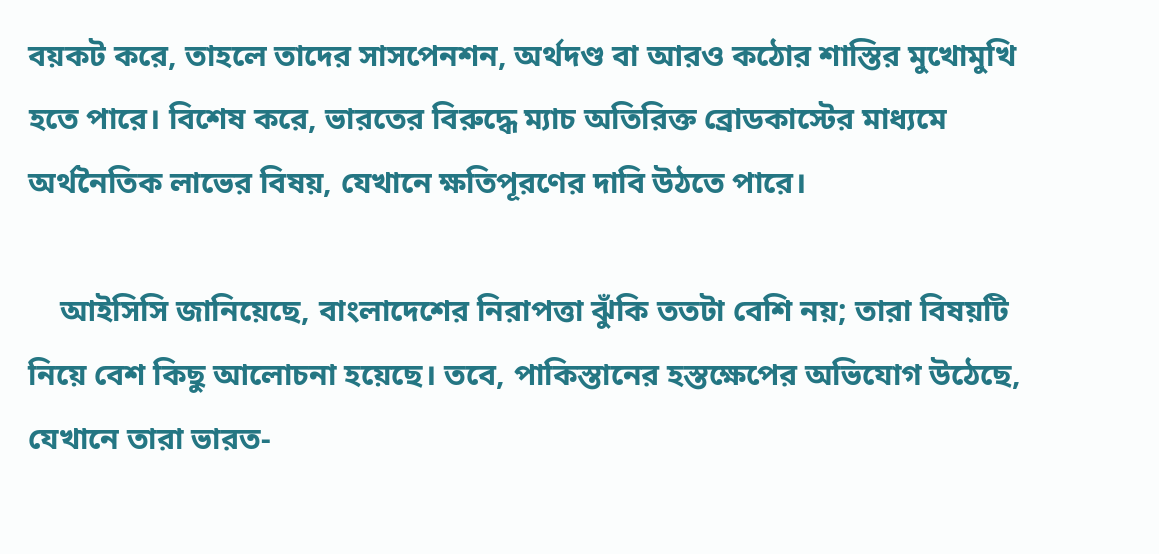বয়কট করে, তাহলে তাদের সাসপেনশন, অর্থদণ্ড বা আরও কঠোর শাস্তির মুখোমুখি হতে পারে। বিশেষ করে, ভারতের বিরুদ্ধে ম্যাচ অতিরিক্ত ব্রোডকাস্টের মাধ্যমে অর্থনৈতিক লাভের বিষয়, যেখানে ক্ষতিপূরণের দাবি উঠতে পারে।

    আইসিসি জানিয়েছে, বাংলাদেশের নিরাপত্তা ঝুঁকি ততটা বেশি নয়; তারা বিষয়টি নিয়ে বেশ কিছু আলোচনা হয়েছে। তবে, পাকিস্তানের হস্তক্ষেপের অভিযোগ উঠেছে, যেখানে তারা ভারত-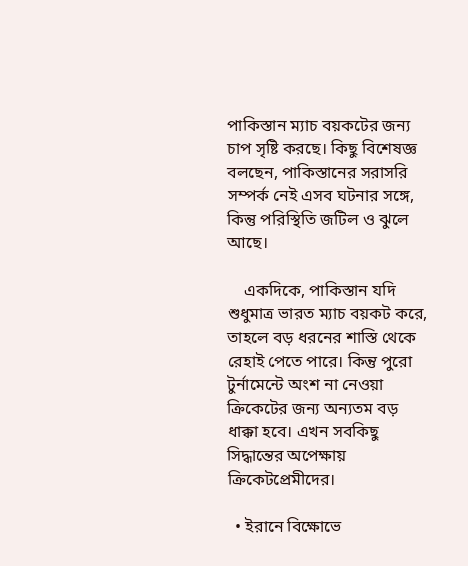পাকিস্তান ম্যাচ বয়কটের জন্য চাপ সৃষ্টি করছে। কিছু বিশেষজ্ঞ বলছেন, পাকিস্তানের সরাসরি সম্পর্ক নেই এসব ঘটনার সঙ্গে, কিন্তু পরিস্থিতি জটিল ও ঝুলে আছে।

    একদিকে, পাকিস্তান যদি শুধুমাত্র ভারত ম্যাচ বয়কট করে, তাহলে বড় ধরনের শাস্তি থেকে রেহাই পেতে পারে। কিন্তু পুরো টুর্নামেন্টে অংশ না নেওয়া ক্রিকেটের জন্য অন্যতম বড় ধাক্কা হবে। এখন সবকিছু সিদ্ধান্তের অপেক্ষায় ক্রিকেটপ্রেমীদের।

  • ইরানে বিক্ষোভে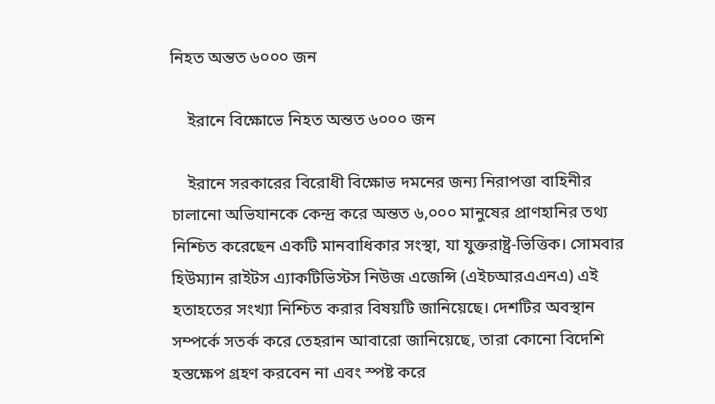নিহত অন্তত ৬০০০ জন

    ইরানে বিক্ষোভে নিহত অন্তত ৬০০০ জন

    ইরানে সরকারের বিরোধী বিক্ষোভ দমনের জন্য নিরাপত্তা বাহিনীর চালানো অভিযানকে কেন্দ্র করে অন্তত ৬,০০০ মানুষের প্রাণহানির তথ্য নিশ্চিত করেছেন একটি মানবাধিকার সংস্থা, যা যুক্তরাষ্ট্র-ভিত্তিক। সোমবার হিউম্যান রাইটস এ্যাকটিভিস্টস নিউজ এজেন্সি (এইচআরএএনএ) এই হতাহতের সংখ্যা নিশ্চিত করার বিষয়টি জানিয়েছে। দেশটির অবস্থান সম্পর্কে সতর্ক করে তেহরান আবারো জানিয়েছে, তারা কোনো বিদেশি হস্তক্ষেপ গ্রহণ করবেন না এবং স্পষ্ট করে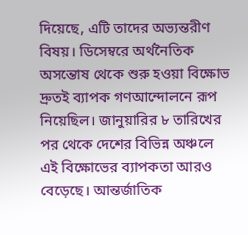দিয়েছে, এটি তাদের অভ্যন্তরীণ বিষয়। ডিসেম্বরে অর্থনৈতিক অসন্তোষ থেকে শুরু হওয়া বিক্ষোভ দ্রুতই ব্যাপক গণআন্দোলনে রূপ নিয়েছিল। জানুয়ারির ৮ তারিখের পর থেকে দেশের বিভিন্ন অঞ্চলে এই বিক্ষোভের ব্যাপকতা আরও বেড়েছে। আন্তর্জাতিক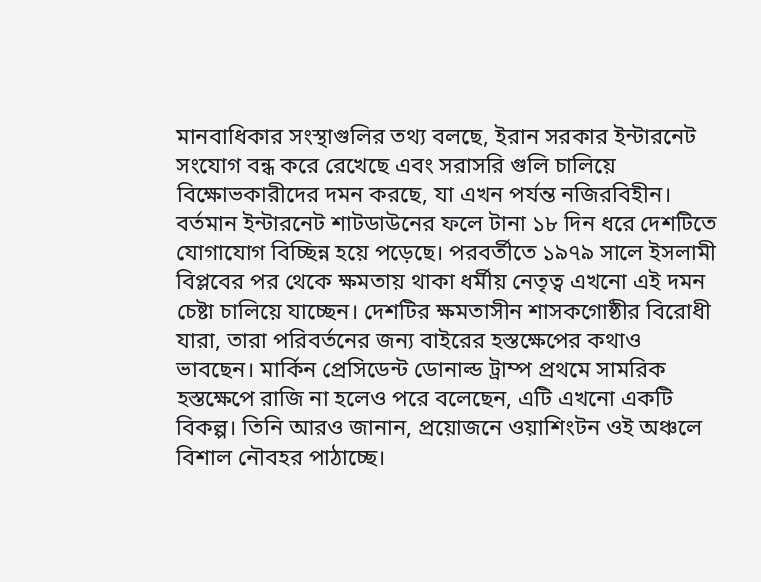মানবাধিকার সংস্থাগুলির তথ্য বলছে, ইরান সরকার ইন্টারনেট সংযোগ বন্ধ করে রেখেছে এবং সরাসরি গুলি চালিয়ে বিক্ষোভকারীদের দমন করছে, যা এখন পর্যন্ত নজিরবিহীন। বর্তমান ইন্টারনেট শাটডাউনের ফলে টানা ১৮ দিন ধরে দেশটিতে যোগাযোগ বিচ্ছিন্ন হয়ে পড়েছে। পরবর্তীতে ১৯৭৯ সালে ইসলামী বিপ্লবের পর থেকে ক্ষমতায় থাকা ধর্মীয় নেতৃত্ব এখনো এই দমন চেষ্টা চালিয়ে যাচ্ছেন। দেশটির ক্ষমতাসীন শাসকগোষ্ঠীর বিরোধী যারা, তারা পরিবর্তনের জন্য বাইরের হস্তক্ষেপের কথাও ভাবছেন। মার্কিন প্রেসিডেন্ট ডোনাল্ড ট্রাম্প প্রথমে সামরিক হস্তক্ষেপে রাজি না হলেও পরে বলেছেন, এটি এখনো একটি বিকল্প। তিনি আরও জানান, প্রয়োজনে ওয়াশিংটন ওই অঞ্চলে বিশাল নৌবহর পাঠাচ্ছে।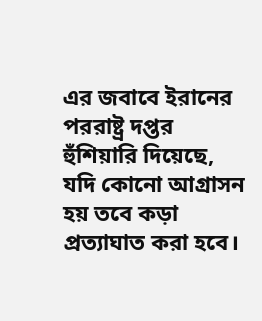এর জবাবে ইরানের পররাষ্ট্র দপ্তর হুঁশিয়ারি দিয়েছে, যদি কোনো আগ্রাসন হয় তবে কড়া প্রত্যাঘাত করা হবে।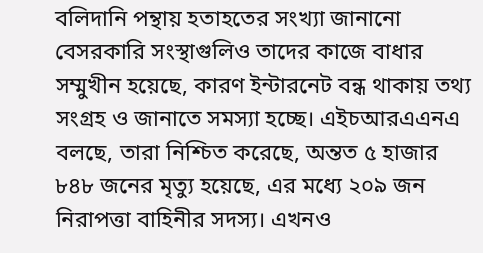বলিদানি পন্থায় হতাহতের সংখ্যা জানানো বেসরকারি সংস্থাগুলিও তাদের কাজে বাধার সম্মুখীন হয়েছে, কারণ ইন্টারনেট বন্ধ থাকায় তথ্য সংগ্রহ ও জানাতে সমস্যা হচ্ছে। এইচআরএএনএ বলছে, তারা নিশ্চিত করেছে, অন্তত ৫ হাজার ৮৪৮ জনের মৃত্যু হয়েছে, এর মধ্যে ২০৯ জন নিরাপত্তা বাহিনীর সদস্য। এখনও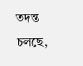তদন্ত চলছে,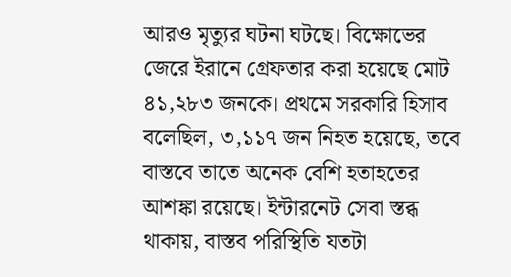আরও মৃত্যুর ঘটনা ঘটছে। বিক্ষোভের জেরে ইরানে গ্রেফতার করা হয়েছে মোট ৪১,২৮৩ জনকে। প্রথমে সরকারি হিসাব বলেছিল, ৩,১১৭ জন নিহত হয়েছে, তবে বাস্তবে তাতে অনেক বেশি হতাহতের আশঙ্কা রয়েছে। ইন্টারনেট সেবা স্তব্ধ থাকায়, বাস্তব পরিস্থিতি যতটা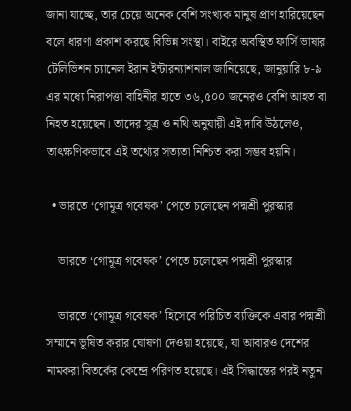জানা যাচ্ছে, তার চেয়ে অনেক বেশি সংখ্যক মানুষ প্রাণ হারিয়েছেন বলে ধারণা প্রকাশ করছে বিভিন্ন সংস্থা। বাইরে অবস্থিত ফার্সি ভাষার টেলিভিশন চ্যানেল ইরান ইন্টারন্যাশনাল জানিয়েছে, জানুয়ারি ৮-৯ এর মধ্যে নিরাপত্তা বাহিনীর হাতে ৩৬,৫০০ জনেরও বেশি আহত বা নিহত হয়েছেন। তাদের সূত্র ও নথি অনুযায়ী এই দাবি উঠলেও, তাৎক্ষণিকভাবে এই তথ্যের সত্যতা নিশ্চিত করা সম্ভব হয়নি।

  • ভারতে ‘গোমূত্র গবেষক’ পেতে চলেছেন পদ্মশ্রী পুরস্কার

    ভারতে ‘গোমূত্র গবেষক’ পেতে চলেছেন পদ্মশ্রী পুরস্কার

    ভারতে ‘গোমূত্র গবেষক’ হিসেবে পরিচিত ব্যক্তিকে এবার পদ্মশ্রী সম্মানে ভূষিত করার ঘোষণা দেওয়া হয়েছে, যা আবারও দেশের নামকরা বিতর্কের কেন্দ্রে পরিণত হয়েছে। এই সিদ্ধান্তের পরই নতুন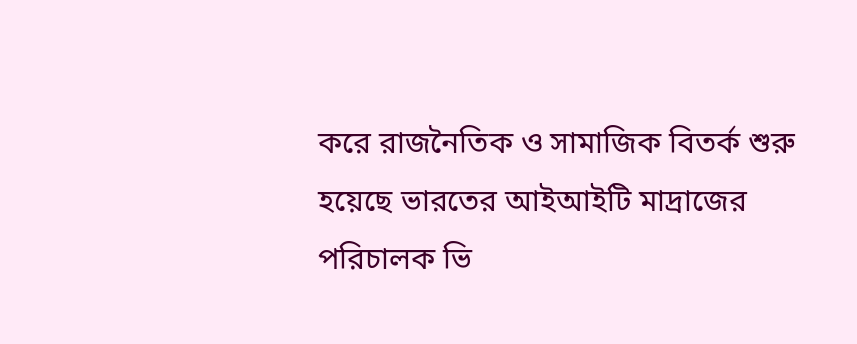করে রাজনৈতিক ও সামাজিক বিতর্ক শুরু হয়েছে ভারতের আইআইটি মাদ্রাজের পরিচালক ভি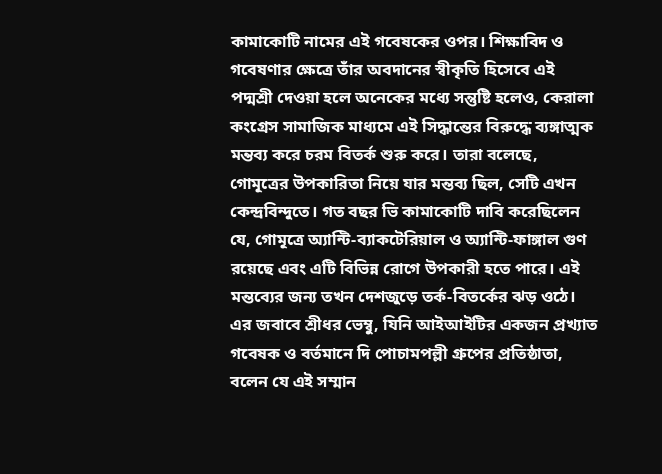কামাকোটি নামের এই গবেষকের ওপর। শিক্ষাবিদ ও গবেষণার ক্ষেত্রে তাঁর অবদানের স্বীকৃতি হিসেবে এই পদ্মশ্রী দেওয়া হলে অনেকের মধ্যে সন্তুষ্টি হলেও, কেরালা কংগ্রেস সামাজিক মাধ্যমে এই সিদ্ধান্তের বিরুদ্ধে ব্যঙ্গাত্মক মন্তব্য করে চরম বিতর্ক শুরু করে। তারা বলেছে, গোমূত্রের উপকারিতা নিয়ে যার মন্তব্য ছিল, সেটি এখন কেন্দ্রবিন্দুতে। গত বছর ভি কামাকোটি দাবি করেছিলেন যে, গোমূত্রে অ্যান্টি-ব্যাকটেরিয়াল ও অ্যান্টি-ফাঙ্গাল গুণ রয়েছে এবং এটি বিভিন্ন রোগে উপকারী হতে পারে। এই মন্তব্যের জন্য তখন দেশজুড়ে তর্ক-বিতর্কের ঝড় ওঠে। এর জবাবে শ্রীধর ভেম্বু, যিনি আইআইটির একজন প্রখ্যাত গবেষক ও বর্তমানে দি পোচামপল্লী গ্রুপের প্রতিষ্ঠাতা, বলেন যে এই সম্মান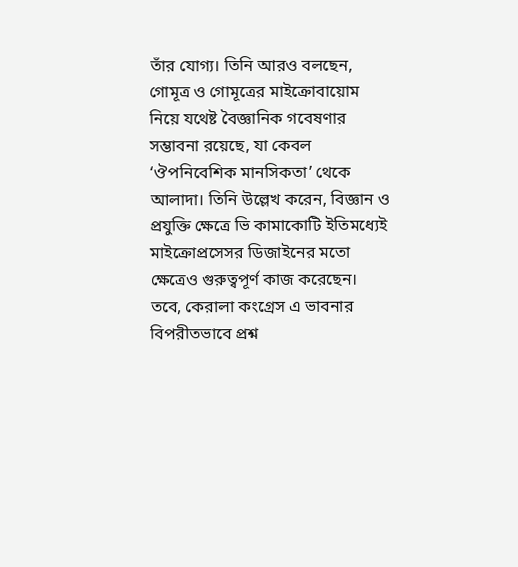তাঁর যোগ্য। তিনি আরও বলছেন, গোমূত্র ও গোমূত্রের মাইক্রোবায়োম নিয়ে যথেষ্ট বৈজ্ঞানিক গবেষণার সম্ভাবনা রয়েছে, যা কেবল ‘ঔপনিবেশিক মানসিকতা’ থেকে আলাদা। তিনি উল্লেখ করেন, বিজ্ঞান ও প্রযুক্তি ক্ষেত্রে ভি কামাকোটি ইতিমধ্যেই মাইক্রোপ্রসেসর ডিজাইনের মতো ক্ষেত্রেও গুরুত্বপূর্ণ কাজ করেছেন। তবে, কেরালা কংগ্রেস এ ভাবনার বিপরীতভাবে প্রশ্ন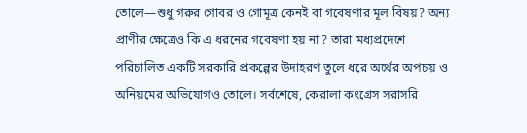তোলে—শুধু গরুর গোবর ও গোমূত্র কেনই বা গবেষণার মূল বিষয়? অন্য প্রাণীর ক্ষেত্রেও কি এ ধরনের গবেষণা হয় না? তারা মধ্যপ্রদেশে পরিচালিত একটি সরকারি প্রকল্পের উদাহরণ তুলে ধরে অর্থের অপচয় ও অনিয়মের অভিযোগও তোলে। সর্বশেষে, কেরালা কংগ্রেস সরাসরি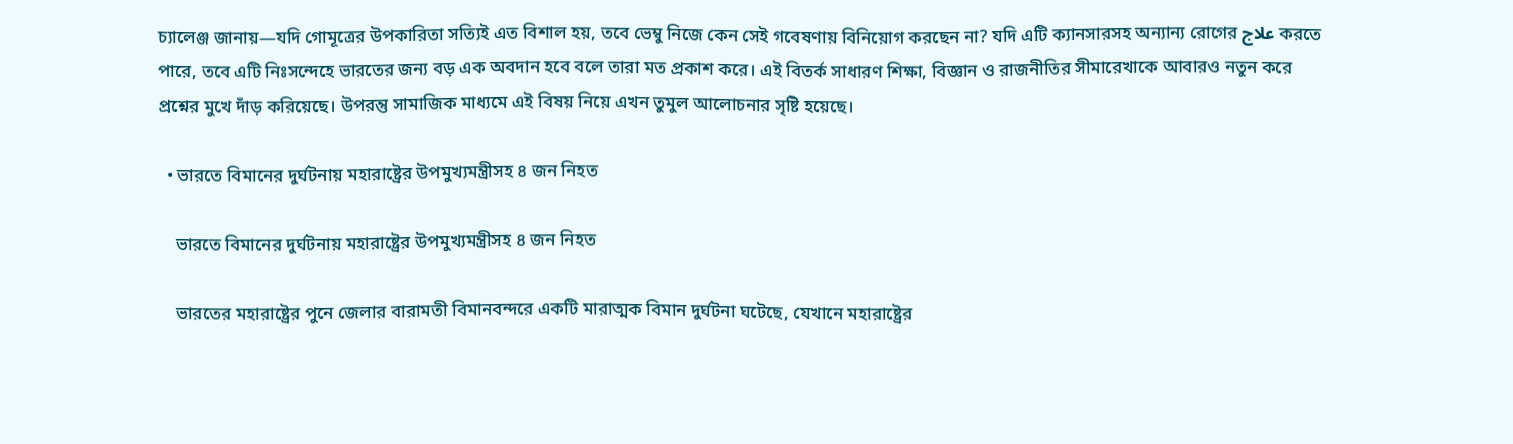চ্যালেঞ্জ জানায়—যদি গোমূত্রের উপকারিতা সত্যিই এত বিশাল হয়, তবে ভেম্বু নিজে কেন সেই গবেষণায় বিনিয়োগ করছেন না? যদি এটি ক্যানসারসহ অন্যান্য রোগের علاج করতে পারে, তবে এটি নিঃসন্দেহে ভারতের জন্য বড় এক অবদান হবে বলে তারা মত প্রকাশ করে। এই বিতর্ক সাধারণ শিক্ষা, বিজ্ঞান ও রাজনীতির সীমারেখাকে আবারও নতুন করে প্রশ্নের মুখে দাঁড় করিয়েছে। উপরন্তু সামাজিক মাধ্যমে এই বিষয় নিয়ে এখন তুমুল আলোচনার সৃষ্টি হয়েছে।

  • ভারতে বিমানের দুর্ঘটনায় মহারাষ্ট্রের উপমুখ্যমন্ত্রীসহ ৪ জন নিহত

    ভারতে বিমানের দুর্ঘটনায় মহারাষ্ট্রের উপমুখ্যমন্ত্রীসহ ৪ জন নিহত

    ভারতের মহারাষ্ট্রের পুনে জেলার বারামতী বিমানবন্দরে একটি মারাত্মক বিমান দুর্ঘটনা ঘটেছে, যেখানে মহারাষ্ট্রের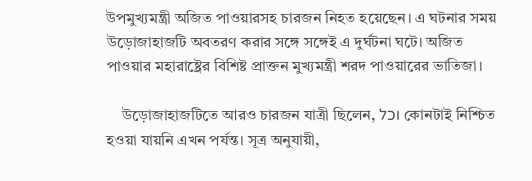উপমুখ্যমন্ত্রী অজিত পাওয়ারসহ চারজন নিহত হয়েছেন। এ ঘটনার সময় উড়োজাহাজটি অবতরণ করার সঙ্গে সঙ্গেই এ দুর্ঘটনা ঘটে। অজিত পাওয়ার মহারাষ্ট্রের বিশিষ্ট প্রাক্তন মুখ্যমন্ত্রী শরদ পাওয়ারের ভাতিজা।

    উড়োজাহাজটিতে আরও চারজন যাত্রী ছিলেন, וכל কোনটাই নিশ্চিত হওয়া যায়নি এখন পর্যন্ত। সূত্র অনুযায়ী,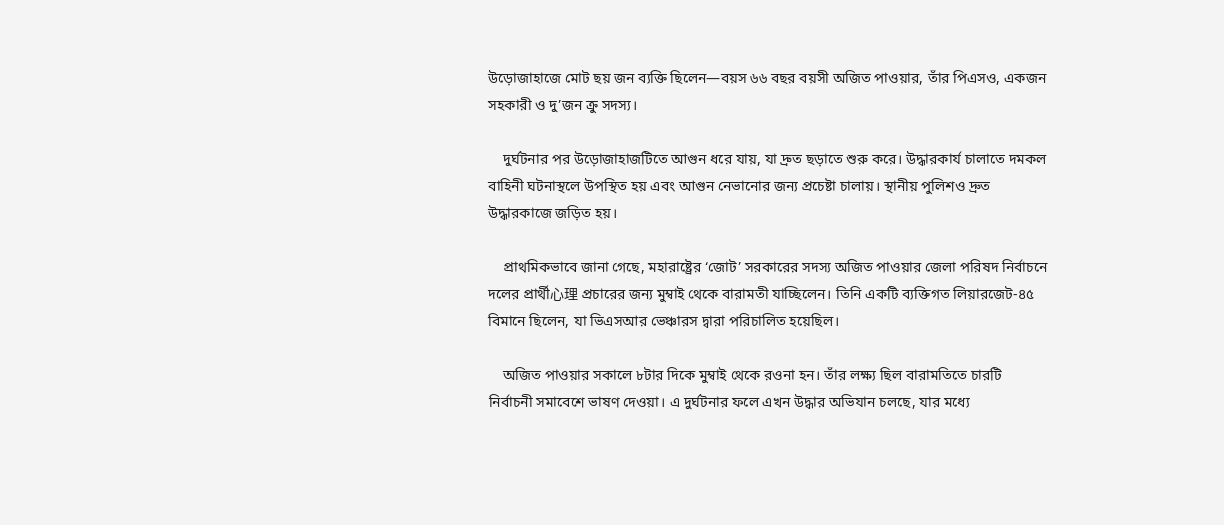উড়োজাহাজে মোট ছয় জন ব্যক্তি ছিলেন—বয়স ৬৬ বছর বয়সী অজিত পাওয়ার, তাঁর পিএসও, একজন সহকারী ও দু’জন ক্রু সদস্য।

    দুর্ঘটনার পর উড়োজাহাজটিতে আগুন ধরে যায়, যা দ্রুত ছড়াতে শুরু করে। উদ্ধারকার্য চালাতে দমকল বাহিনী ঘটনাস্থলে উপস্থিত হয় এবং আগুন নেভানোর জন্য প্রচেষ্টা চালায়। স্থানীয় পুলিশও দ্রুত উদ্ধারকাজে জড়িত হয়।

    প্রাথমিকভাবে জানা গেছে, মহারাষ্ট্রের ‘জোট’ সরকারের সদস্য অজিত পাওয়ার জেলা পরিষদ নির্বাচনে দলের প্রার্থী心理 প্রচারের জন্য মুম্বাই থেকে বারামতী যাচ্ছিলেন। তিনি একটি ব্যক্তিগত লিয়ারজেট-৪৫ বিমানে ছিলেন, যা ভিএসআর ভেঞ্চারস দ্বারা পরিচালিত হয়েছিল।

    অজিত পাওয়ার সকালে ৮টার দিকে মুম্বাই থেকে রওনা হন। তাঁর লক্ষ্য ছিল বারামতিতে চারটি নির্বাচনী সমাবেশে ভাষণ দেওয়া। এ দুর্ঘটনার ফলে এখন উদ্ধার অভিযান চলছে, যার মধ্যে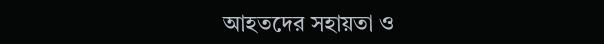আহতদের সহায়তা ও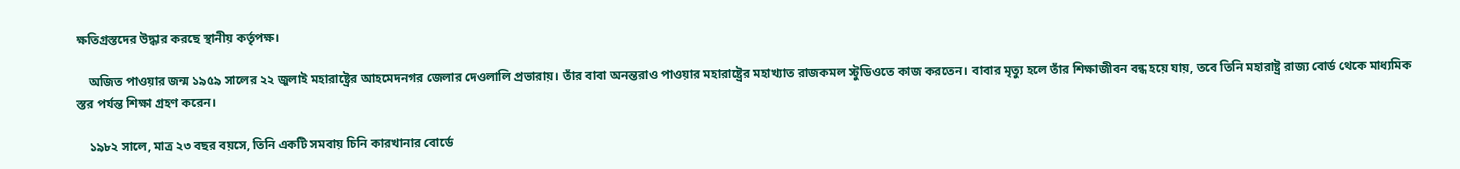ক্ষতিগ্রস্তদের উদ্ধার করছে স্থানীয় কর্তৃপক্ষ।

    অজিত পাওয়ার জন্ম ১৯৫৯ সালের ২২ জুলাই মহারাষ্ট্রের আহমেদনগর জেলার দেওলালি প্রভারায়। তাঁর বাবা অনন্তরাও পাওয়ার মহারাষ্ট্রের মহাখ্যাত রাজকমল স্টুডিওতে কাজ করতেন। বাবার মৃত্যু হলে তাঁর শিক্ষাজীবন বন্ধ হয়ে যায়, তবে তিনি মহারাষ্ট্র রাজ্য বোর্ড থেকে মাধ্যমিক স্তর পর্যন্ত শিক্ষা গ্রহণ করেন।

    ১৯৮২ সালে, মাত্র ২৩ বছর বয়সে, তিনি একটি সমবায় চিনি কারখানার বোর্ডে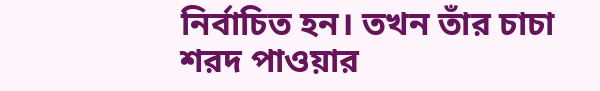নির্বাচিত হন। তখন তাঁর চাচা শরদ পাওয়ার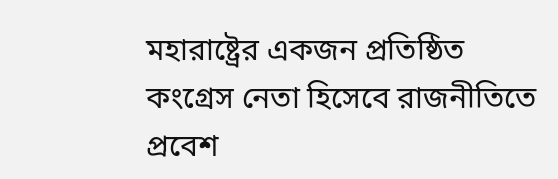মহারাষ্ট্রের একজন প্রতিষ্ঠিত কংগ্রেস নেতা হিসেবে রাজনীতিতে প্রবেশ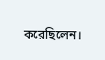করেছিলেন।